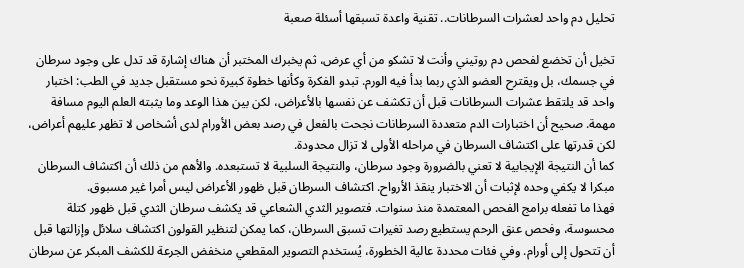تحليل دم واحد لعشرات السرطانات.. تقنية واعدة تسبقها أسئلة صعبة

تخيل أن تخضع لفحص دم روتيني وأنت لا تشكو من أي عرض، ثم يخبرك المختبر أن هناك إشارة قد تدل على وجود سرطان في جسمك، بل ويقترح العضو الذي ربما بدأ فيه الورم. تبدو الفكرة وكأنها خطوة كبيرة نحو مستقبل جديد في الطب: اختبار واحد قد يلتقط عشرات السرطانات قبل أن تكشف عن نفسها بالأعراض، لكن بين هذا الوعد وما يثبته العلم اليوم مسافة مهمة. صحيح أن اختبارات الدم متعددة السرطانات نجحت بالفعل في رصد بعض الأورام لدى أشخاص لا تظهر عليهم أعراض، لكن قدرتها على اكتشاف السرطان في مراحله الأولى لا تزال محدودة.
كما أن النتيجة الإيجابية لا تعني بالضرورة وجود سرطان، والنتيجة السلبية لا تستبعده. والأهم من ذلك أن اكتشاف السرطان مبكرا لا يكفي وحده لإثبات أن الاختبار ينقذ الأرواح. اكتشاف السرطان قبل ظهور الأعراض ليس أمرا غير مسبوق.
فهذا ما تفعله برامج الفحص المعتمدة منذ سنوات. فتصوير الثدي الشعاعي قد يكشف سرطان الثدي قبل ظهور كتلة محسوسة، وفحص عنق الرحم يستطيع رصد تغيرات تسبق السرطان، كما يمكن لتنظير القولون اكتشاف سلائل وإزالتها قبل أن تتحول إلى أورام. وفي فئات محددة عالية الخطورة، يُستخدم التصوير المقطعي منخفض الجرعة للكشف المبكر عن سرطان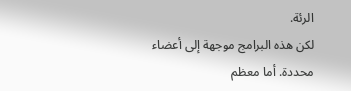الرئة.
لكن هذه البرامج موجهة إلى أعضاء محددة. أما معظم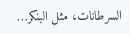السرطانات، مثل البنكر…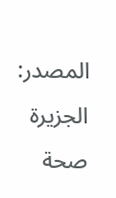المصدر: الجزيرة صحة